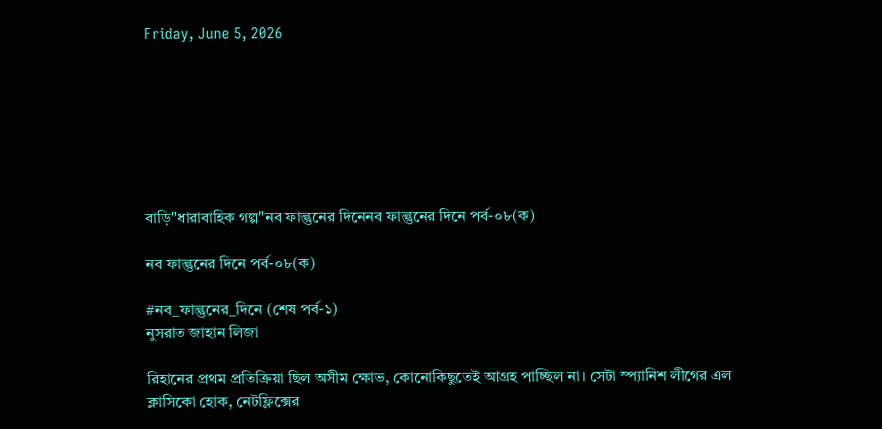Friday, June 5, 2026







বাড়ি"ধারাবাহিক গল্প"নব ফাল্গুনের দিনেনব ফাল্গুনের দিনে পর্ব-০৮(ক)

নব ফাল্গুনের দিনে পর্ব-০৮(ক)

#নব_ফাল্গুনের_দিনে (শেষ পর্ব-১)
নুসরাত জাহান লিজা

রিহানের প্রথম প্রতিক্রিয়া ছিল অসীম ক্ষোভ, কোনোকিছুতেই আগ্রহ পাচ্ছিল না। সেটা স্প্যানিশ লীগের এল ক্লাসিকো হোক, নেটফ্লিক্সের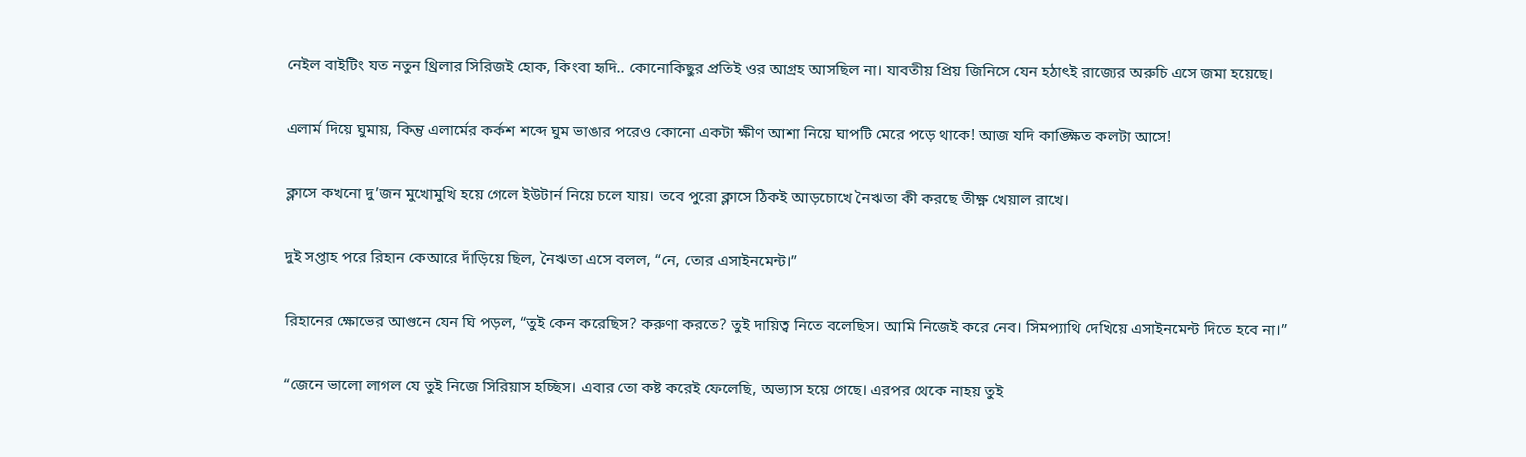নেইল বাইটিং যত নতুন থ্রিলার সিরিজই হোক, কিংবা হৃদি.. কোনোকিছুর প্রতিই ওর আগ্রহ আসছিল না। যাবতীয় প্রিয় জিনিসে যেন হঠাৎই রাজ্যের অরুচি এসে জমা হয়েছে।

এলার্ম দিয়ে ঘুমায়, কিন্তু এলার্মের কর্কশ শব্দে ঘুম ভাঙার পরেও কোনো একটা ক্ষীণ আশা নিয়ে ঘাপটি মেরে পড়ে থাকে! আজ যদি কাঙ্ক্ষিত কলটা আসে!

ক্লাসে কখনো দু’জন মুখোমুখি হয়ে গেলে ইউটার্ন নিয়ে চলে যায়। তবে পুরো ক্লাসে ঠিকই আড়চোখে নৈঋতা কী করছে তীক্ষ্ণ খেয়াল রাখে।

দুই সপ্তাহ পরে রিহান কেআরে দাঁড়িয়ে ছিল, নৈঋতা এসে বলল, “নে, তোর এসাইনমেন্ট।”

রিহানের ক্ষোভের আগুনে যেন ঘি পড়ল, “তুই কেন করেছিস? করুণা করতে? তুই দায়িত্ব নিতে বলেছিস। আমি নিজেই করে নেব। সিমপ্যাথি দেখিয়ে এসাইনমেন্ট দিতে হবে না।”

“জেনে ভালো লাগল যে তুই নিজে সিরিয়াস হচ্ছিস। এবার তো কষ্ট করেই ফেলেছি, অভ্যাস হয়ে গেছে। এরপর থেকে নাহয় তুই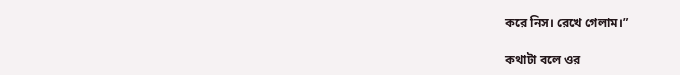করে নিস। রেখে গেলাম।”

কথাটা বলে ওর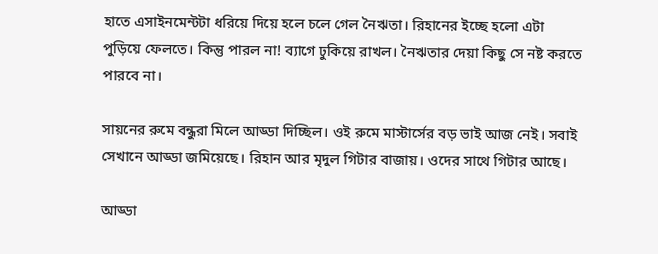হাতে এসাইনমেন্টটা ধরিয়ে দিয়ে হলে চলে গেল নৈঋতা। রিহানের ইচ্ছে হলো এটা পুড়িয়ে ফেলতে। কিন্তু পারল না! ব্যাগে ঢুকিয়ে রাখল। নৈঋতার দেয়া কিছু সে নষ্ট করতে পারবে না।

সায়নের রুমে বন্ধুরা মিলে আড্ডা দিচ্ছিল। ওই রুমে মাস্টার্সের বড় ভাই আজ নেই। সবাই সেখানে আড্ডা জমিয়েছে। রিহান আর মৃদুল গিটার বাজায়। ওদের সাথে গিটার আছে।

আড্ডা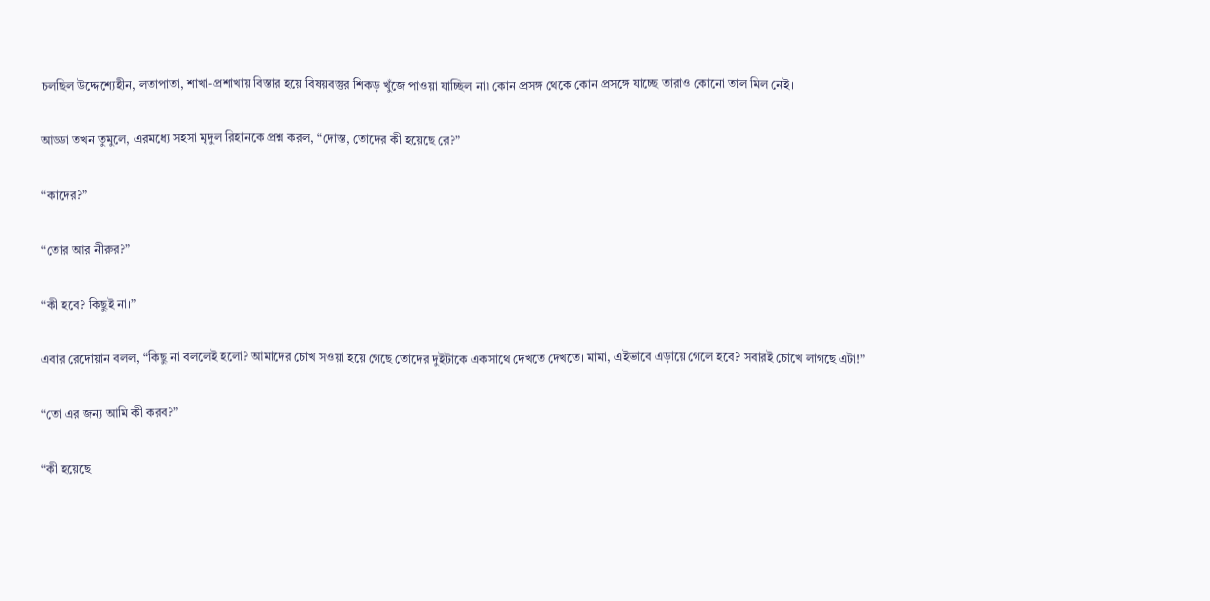চলছিল উদ্দেশ্যেহীন, লতাপাতা, শাখা-প্রশাখায় বিস্তার হয়ে বিষয়বস্তুর শিকড় খুঁজে পাওয়া যাচ্ছিল না৷ কোন প্রসঙ্গ থেকে কোন প্রসঙ্গে যাচ্ছে তারাও কোনো তাল মিল নেই।

আড্ডা তখন তুমুলে, এরমধ্যে সহসা মৃদুল রিহানকে প্রশ্ন করল, “দোস্ত, তোদের কী হয়েছে রে?”

“কাদের?”

“তোর আর নীরুর?”

“কী হবে? কিছুই না।”

এবার রেদোয়ান বলল, “কিছু না বললেই হলো? আমাদের চোখ সওয়া হয়ে গেছে তোদের দুইটাকে একসাথে দেখতে দেখতে। মামা, এইভাবে এড়ায়ে গেলে হবে? সবারই চোখে লাগছে এটা!”

“তো এর জন্য আমি কী করব?”

“কী হয়েছে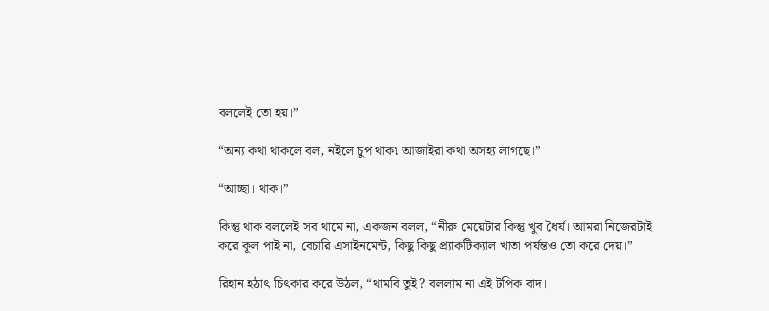বললেই তো হয়।”

“অন্য কথা থাকলে বল, নইলে চুপ থাক৷ আজাইরা কথা অসহ্য লাগছে।”

“আচ্ছা। থাক।”

কিন্তু থাক বললেই সব থামে না, একজন বলল, “নীরু মেয়েটার কিন্তু খুব ধৈর্য। আমরা নিজেরটাই করে কূল পাই না, বেচারি এসাইনমেন্ট, কিছু কিছু প্র‍্যাকটিক্যাল খাতা পর্যন্তও তো করে দেয়।”

রিহান হঠাৎ চিৎকার করে উঠল, “থামবি তুই? বললাম না এই টপিক বাদ।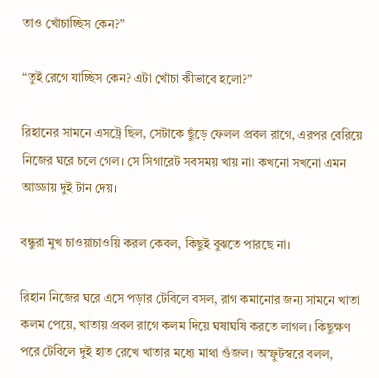তাও খোঁচাচ্ছিস কেন?”

“তুই রেগে যাচ্ছিস কেন? এটা খোঁচা কীভাবে হলো?”

রিহানের সামনে এসট্রে ছিল, সেটাকে ছুঁড়ে ফেলল প্রবল রাগে, এরপর বেরিয়ে নিজের ঘরে চলে গেল। সে সিগারেট সবসময় খায় না৷ কখনো সখনো এমন আড্ডায় দুই টান দেয়।

বন্ধুরা মুখ চাওয়াচাওয়ি করল কেবল, কিছুই বুঝতে পারছে না।

রিহান নিজের ঘরে এসে পড়ার টেবিলে বসল, রাগ কমানোর জন্য সামনে খাতা কলম পেয়ে, খাতায় প্রবল রাগে কলম দিয়ে ঘষাঘষি করতে লাগল। কিছুক্ষণ পরে টেবিলে দুই হাত রেখে খাতার মধ্যে মাথা গুঁজল। অস্ফুটস্বরে বলল,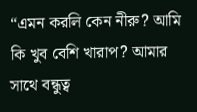“এমন করলি কেন নীরু? আমি কি খুব বেশি খারাপ? আমার সাথে বন্ধুত্ব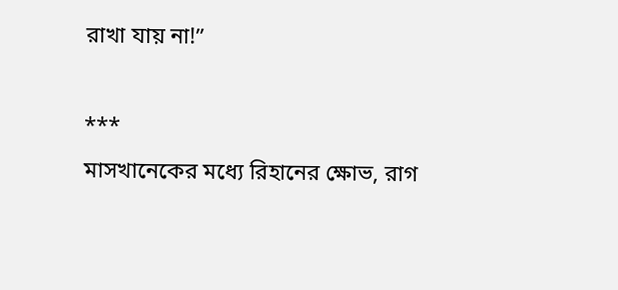রাখা যায় না!”

***
মাসখানেকের মধ্যে রিহানের ক্ষোভ, রাগ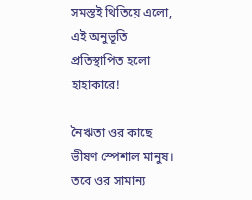সমস্তই থিতিয়ে এলো, এই অনুভূতি প্রতিস্থাপিত হলো হাহাকারে!

নৈঋতা ওর কাছে ভীষণ স্পেশাল মানুষ। তবে ওর সামান্য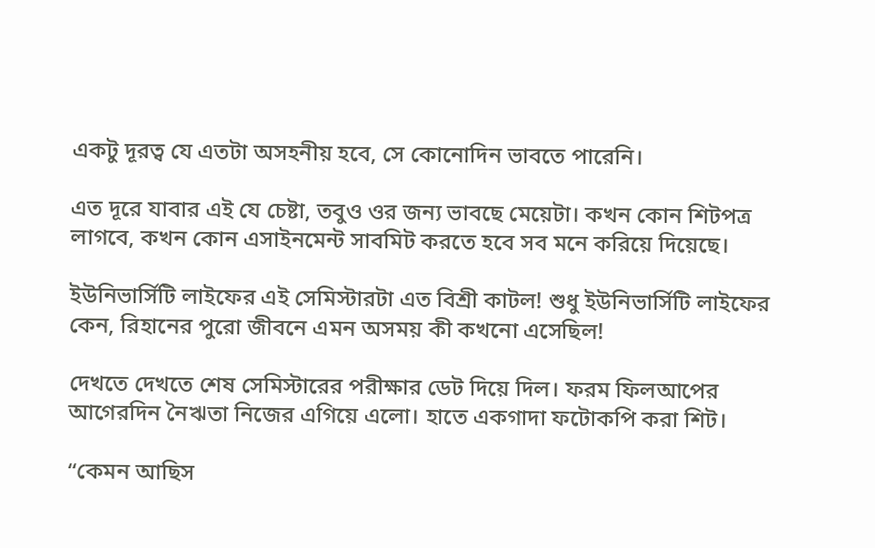একটু দূরত্ব যে এতটা অসহনীয় হবে, সে কোনোদিন ভাবতে পারেনি।

এত দূরে যাবার এই যে চেষ্টা, তবুও ওর জন্য ভাবছে মেয়েটা। কখন কোন শিটপত্র লাগবে, কখন কোন এসাইনমেন্ট সাবমিট করতে হবে সব মনে করিয়ে দিয়েছে।

ইউনিভার্সিটি লাইফের এই সেমিস্টারটা এত বিশ্রী কাটল! শুধু ইউনিভার্সিটি লাইফের কেন, রিহানের পুরো জীবনে এমন অসময় কী কখনো এসেছিল!

দেখতে দেখতে শেষ সেমিস্টারের পরীক্ষার ডেট দিয়ে দিল। ফরম ফিলআপের আগেরদিন নৈঋতা নিজের এগিয়ে এলো। হাতে একগাদা ফটোকপি করা শিট।

“কেমন আছিস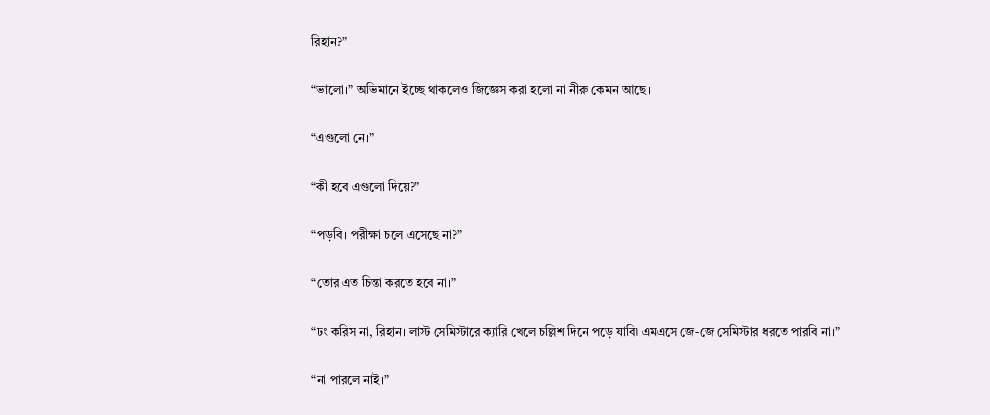রিহান?”

“ভালো।” অভিমানে ইচ্ছে থাকলেও জিজ্ঞেস করা হলো না নীরু কেমন আছে।

“এগুলো নে।”

“কী হবে এগুলো দিয়ে?”

“পড়বি। পরীক্ষা চলে এসেছে না?”

“তোর এত চিন্তা করতে হবে না।”

“ঢং করিস না, রিহান। লাস্ট সেমিস্টারে ক্যারি খেলে চল্লিশ দিনে পড়ে যাবি৷ এমএসে জে-জে সেমিস্টার ধরতে পারবি না।”

“না পারলে নাই।”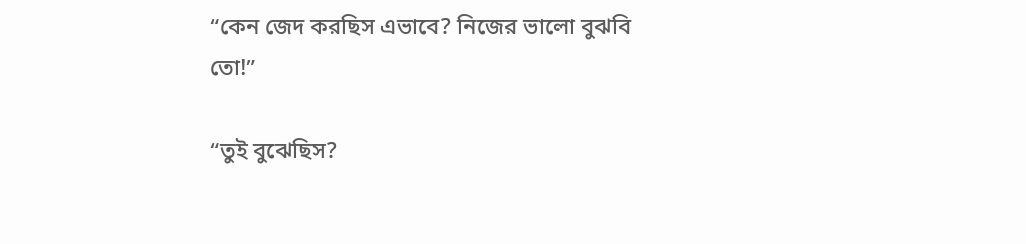“কেন জেদ করছিস এভাবে? নিজের ভালো বুঝবি তো!”

“তুই বুঝেছিস?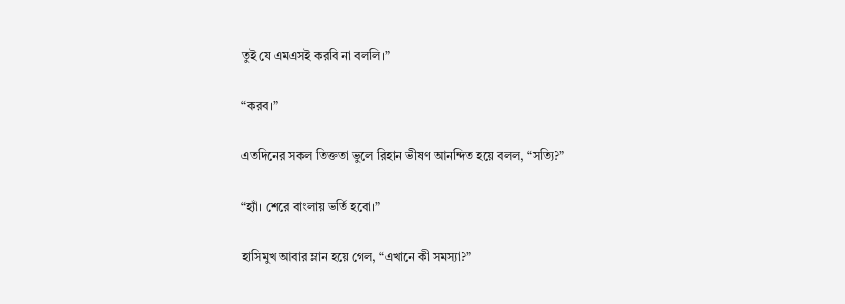তুই যে এমএসই করবি না বললি।”

“করব।”

এতদিনের সকল তিক্ততা ভুলে রিহান ভীষণ আনন্দিত হয়ে বলল, “সত্যি?”

“হ্যাঁ। শেরে বাংলায় ভর্তি হবো।”

হাসিমুখ আবার ম্লান হয়ে গেল, “এখানে কী সমস্যা?”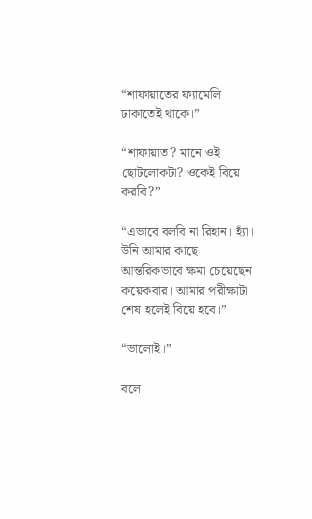“শাফায়াতের ফ্যামেলি ঢাকাতেই থাকে।”

“শাফায়াত? মানে ওই ছোটলোকটা? ওকেই বিয়ে করবি?”

“এভাবে বলবি না রিহান। হ্যাঁ। উনি আমার কাছে আন্তরিকভাবে ক্ষমা চেয়েছেন কয়েকবার। আমার পরীক্ষাটা শেষ হলেই বিয়ে হবে।”

“ভালোই।”

বলে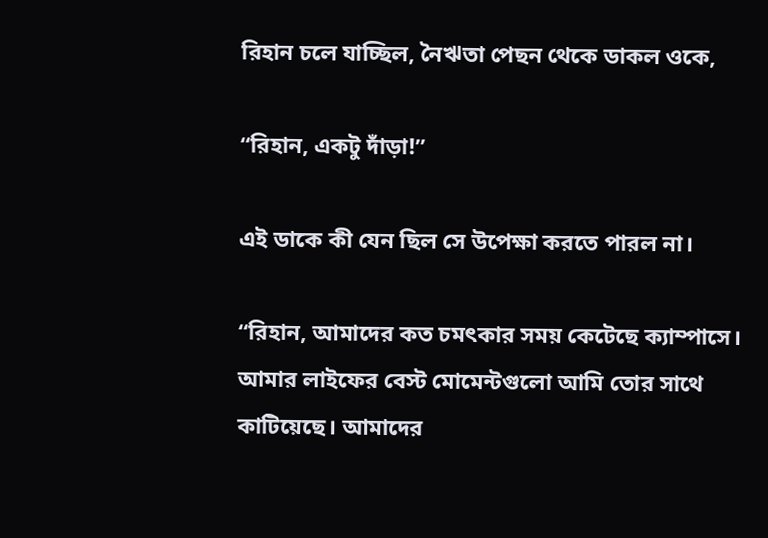রিহান চলে যাচ্ছিল, নৈঋতা পেছন থেকে ডাকল ওকে,

“রিহান, একটু দাঁড়া!”

এই ডাকে কী যেন ছিল সে উপেক্ষা করতে পারল না।

“রিহান, আমাদের কত চমৎকার সময় কেটেছে ক্যাম্পাসে। আমার লাইফের বেস্ট মোমেন্টগুলো আমি তোর সাথে কাটিয়েছে। আমাদের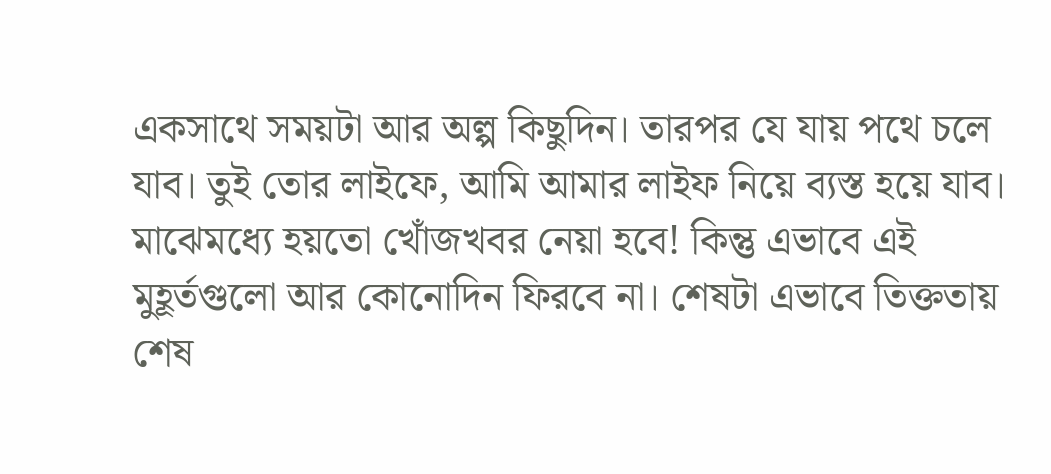একসাথে সময়টা আর অল্প কিছুদিন। তারপর যে যায় পথে চলে যাব। তুই তোর লাইফে, আমি আমার লাইফ নিয়ে ব্যস্ত হয়ে যাব। মাঝেমধ্যে হয়তো খোঁজখবর নেয়া হবে! কিন্তু এভাবে এই মুহূর্তগুলো আর কোনোদিন ফিরবে না। শেষটা এভাবে তিক্ততায় শেষ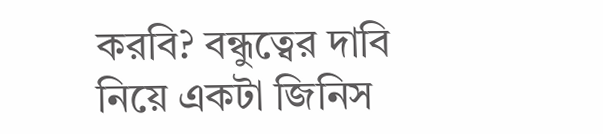করবি? বন্ধুত্বের দাবি নিয়ে একটা জিনিস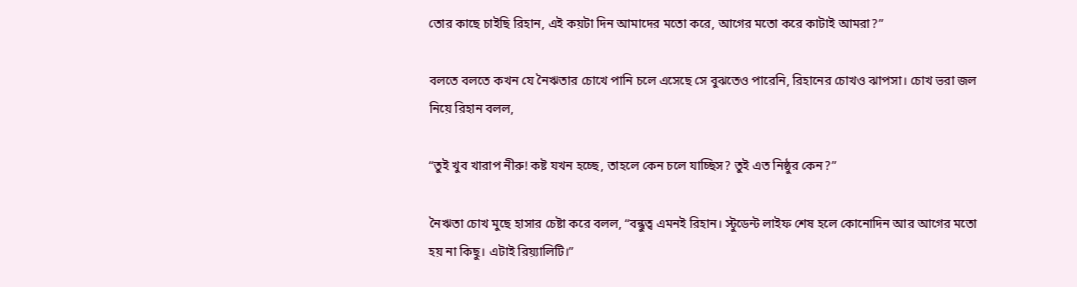তোর কাছে চাইছি রিহান, এই কয়টা দিন আমাদের মতো করে, আগের মতো করে কাটাই আমরা?”

বলতে বলতে কখন যে নৈঋতার চোখে পানি চলে এসেছে সে বুঝতেও পারেনি, রিহানের চোখও ঝাপসা। চোখ ভরা জল নিয়ে রিহান বলল,

“তুই খুব খারাপ নীরু! কষ্ট যখন হচ্ছে, তাহলে কেন চলে যাচ্ছিস? তুই এত নিষ্ঠুর কেন?”

নৈঋতা চোখ মুছে হাসার চেষ্টা করে বলল, “বন্ধুত্ব এমনই রিহান। স্টুডেন্ট লাইফ শেষ হলে কোনোদিন আর আগের মতো হয় না কিছু। এটাই রিয়্যালিটি।”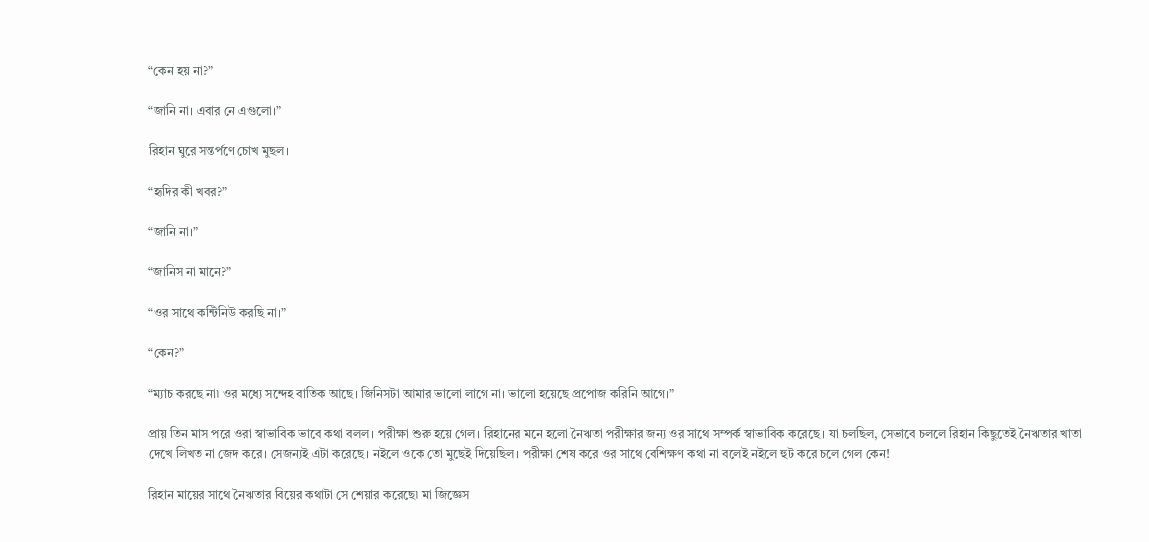“কেন হয় না?”

“জানি না। এবার নে এগুলো।”

রিহান ঘুরে সন্তর্পণে চোখ মুছল।

“হৃদির কী খবর?”

“জানি না।”

“জানিস না মানে?”

“ওর সাথে কন্টিনিউ করছি না।”

“কেন?”

“ম্যাচ করছে না৷ ওর মধ্যে সন্দেহ বাতিক আছে। জিনিসটা আমার ভালো লাগে না। ভালো হয়েছে প্রপোজ করিনি আগে।”

প্রায় তিন মাস পরে ওরা স্বাভাবিক ভাবে কথা বলল। পরীক্ষা শুরু হয়ে গেল। রিহানের মনে হলো নৈঋতা পরীক্ষার জন্য ওর সাথে সম্পর্ক স্বাভাবিক করেছে। যা চলছিল, সেভাবে চললে রিহান কিছুতেই নৈঋতার খাতা দেখে লিখত না জেদ করে। সেজন্যই এটা করেছে। নইলে ওকে তো মুছেই দিয়েছিল। পরীক্ষা শেষ করে ওর সাথে বেশিক্ষণ কথা না বলেই নইলে হুট করে চলে গেল কেন!

রিহান মায়ের সাথে নৈঋতার বিয়ের কথাটা সে শেয়ার করেছে৷ মা জিজ্ঞেস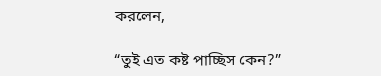করলেন,

“তুই এত কষ্ট পাচ্ছিস কেন?”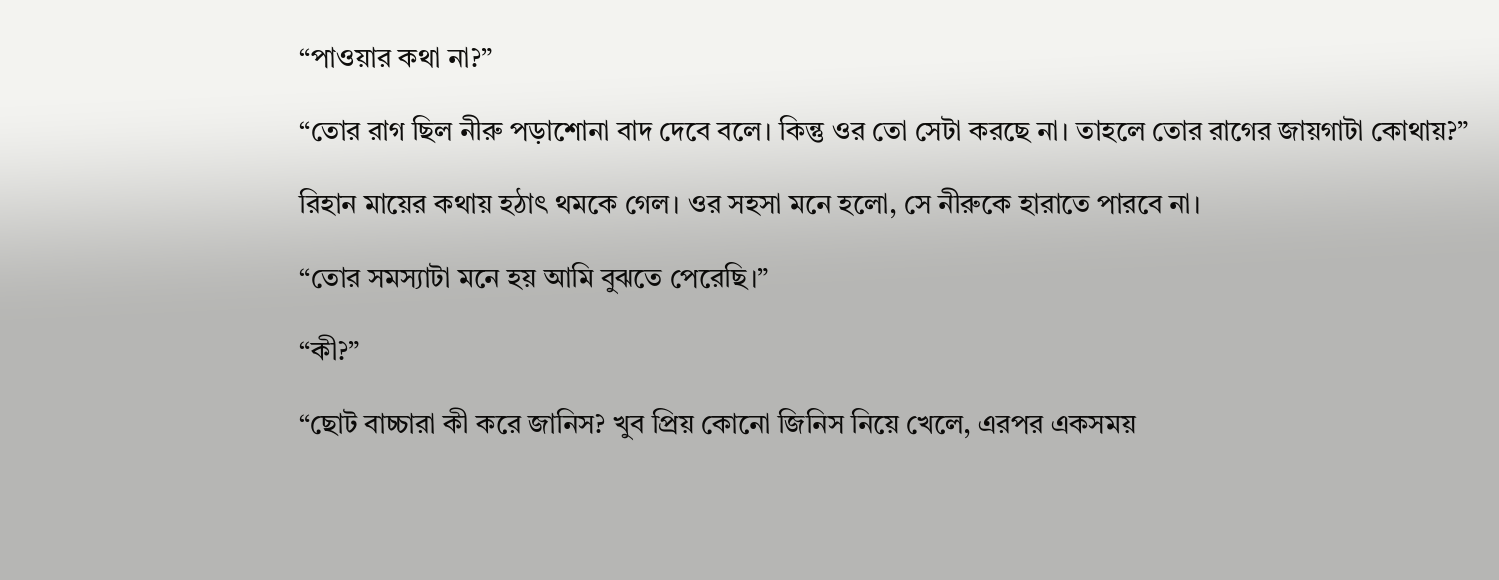“পাওয়ার কথা না?”

“তোর রাগ ছিল নীরু পড়াশোনা বাদ দেবে বলে। কিন্তু ওর তো সেটা করছে না। তাহলে তোর রাগের জায়গাটা কোথায়?”

রিহান মায়ের কথায় হঠাৎ থমকে গেল। ওর সহসা মনে হলো, সে নীরুকে হারাতে পারবে না।

“তোর সমস্যাটা মনে হয় আমি বুঝতে পেরেছি।”

“কী?”

“ছোট বাচ্চারা কী করে জানিস? খুব প্রিয় কোনো জিনিস নিয়ে খেলে, এরপর একসময়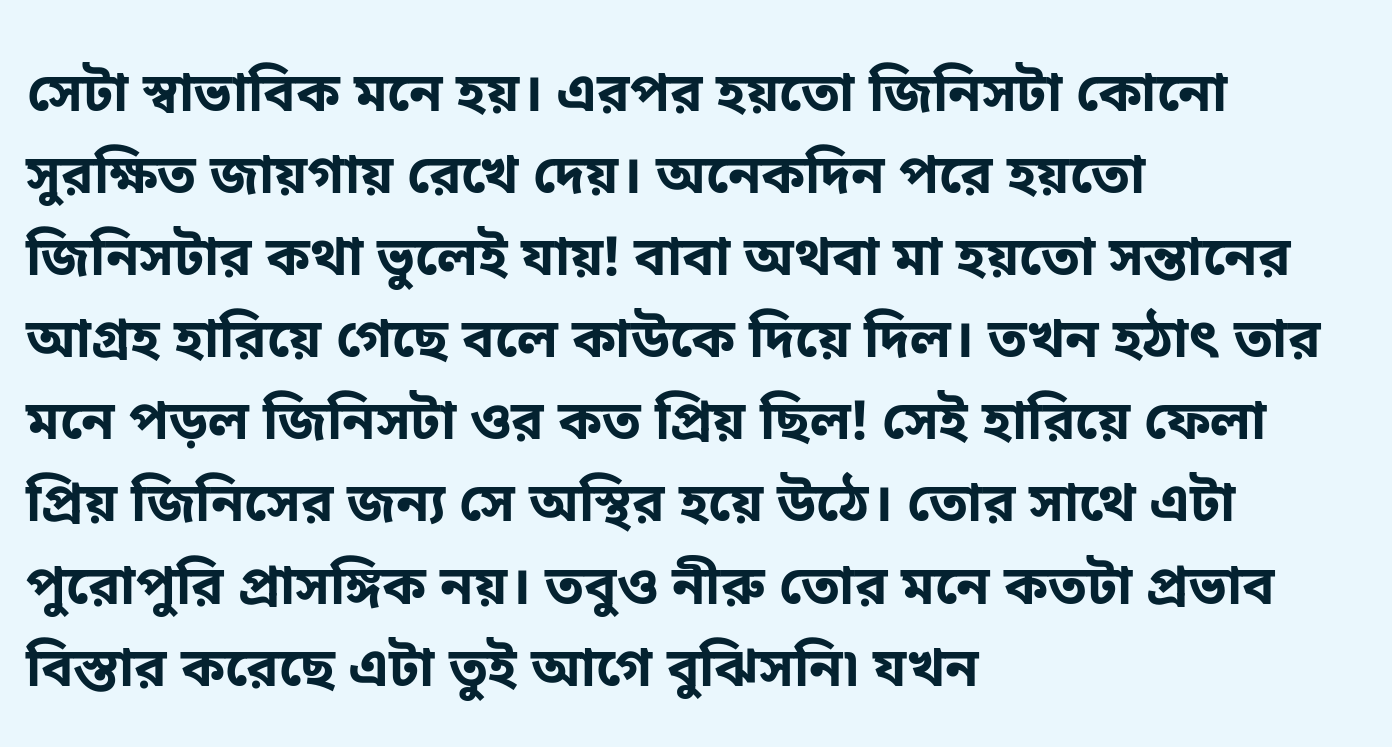সেটা স্বাভাবিক মনে হয়। এরপর হয়তো জিনিসটা কোনো সুরক্ষিত জায়গায় রেখে দেয়। অনেকদিন পরে হয়তো জিনিসটার কথা ভুলেই যায়! বাবা অথবা মা হয়তো সন্তানের আগ্রহ হারিয়ে গেছে বলে কাউকে দিয়ে দিল। তখন হঠাৎ তার মনে পড়ল জিনিসটা ওর কত প্রিয় ছিল! সেই হারিয়ে ফেলা প্রিয় জিনিসের জন্য সে অস্থির হয়ে উঠে। তোর সাথে এটা পুরোপুরি প্রাসঙ্গিক নয়। তবুও নীরু তোর মনে কতটা প্রভাব বিস্তার করেছে এটা তুই আগে বুঝিসনি৷ যখন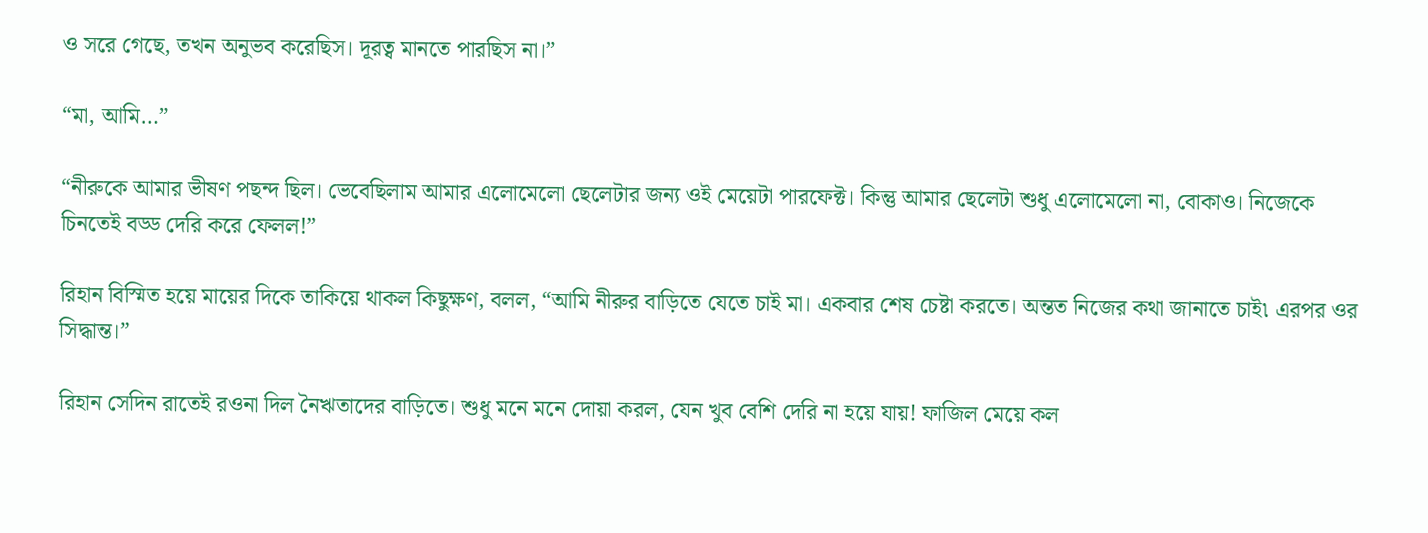ও সরে গেছে, তখন অনুভব করেছিস। দূরত্ব মানতে পারছিস না।”

“মা, আমি…”

“নীরুকে আমার ভীষণ পছন্দ ছিল। ভেবেছিলাম আমার এলোমেলো ছেলেটার জন্য ওই মেয়েটা পারফেক্ট। কিন্তু আমার ছেলেটা শুধু এলোমেলো না, বোকাও। নিজেকে চিনতেই বড্ড দেরি করে ফেলল!”

রিহান বিস্মিত হয়ে মায়ের দিকে তাকিয়ে থাকল কিছুক্ষণ, বলল, “আমি নীরুর বাড়িতে যেতে চাই মা। একবার শেষ চেষ্টা করতে। অন্তত নিজের কথা জানাতে চাই৷ এরপর ওর সিদ্ধান্ত।”

রিহান সেদিন রাতেই রওনা দিল নৈঋতাদের বাড়িতে। শুধু মনে মনে দোয়া করল, যেন খুব বেশি দেরি না হয়ে যায়! ফাজিল মেয়ে কল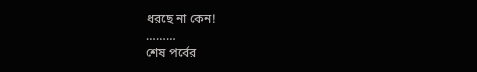ধরছে না কেন!
………
শেষ পর্বের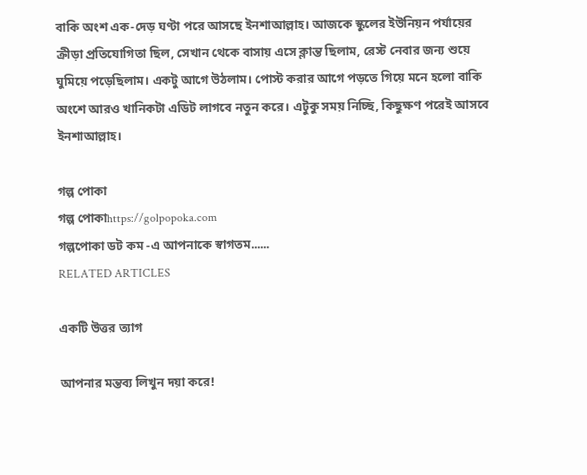বাকি অংশ এক-দেড় ঘণ্টা পরে আসছে ইনশাআল্লাহ। আজকে স্কুলের ইউনিয়ন পর্যায়ের ক্রীড়া প্রতিযোগিতা ছিল, সেখান থেকে বাসায় এসে ক্লান্ত ছিলাম, রেস্ট নেবার জন্য শুয়ে ঘুমিয়ে পড়েছিলাম। একটু আগে উঠলাম। পোস্ট করার আগে পড়তে গিয়ে মনে হলো বাকি অংশে আরও খানিকটা এডিট লাগবে নতুন করে। এটুকু সময় নিচ্ছি, কিছুক্ষণ পরেই আসবে ইনশাআল্লাহ।

গল্প পোকা
গল্প পোকাhttps://golpopoka.com
গল্পপোকা ডট কম -এ আপনাকে স্বাগতম......
RELATED ARTICLES

একটি উত্তর ত্যাগ

আপনার মন্তব্য লিখুন দয়া করে!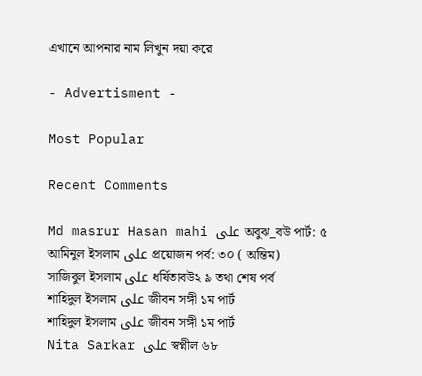এখানে আপনার নাম লিখুন দয়া করে

- Advertisment -

Most Popular

Recent Comments

Md masrur Hasan mahi على অবুঝ_বউ পার্ট: ৫
আমিনুল ইসলাম على প্রয়োজন পর্ব: ৩০ ( অন্তিম)
সাজিবুল ইসলাম على ধর্ষিতাবউ২ ৯ তথা শেষ পর্ব
শাহিদুল ইসলাম على জীবন সঙ্গী ১ম পার্ট
শাহিদুল ইসলাম على জীবন সঙ্গী ১ম পার্ট
Nita Sarkar على স্বপ্নীল ৬৮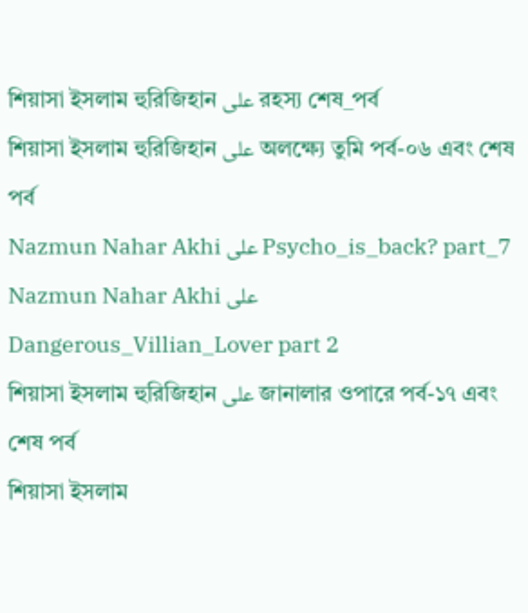শিয়াসা ইসলাম হুরিজিহান على রহস্য শেষ_পর্ব
শিয়াসা ইসলাম হুরিজিহান على অলক্ষ্যে তুমি পর্ব-০৬ এবং শেষ পর্ব
Nazmun Nahar Akhi على Psycho_is_back? part_7
Nazmun Nahar Akhi على Dangerous_Villian_Lover part 2
শিয়াসা ইসলাম হুরিজিহান على জানালার ওপারে পর্ব-১৭ এবং শেষ পর্ব
শিয়াসা ইসলাম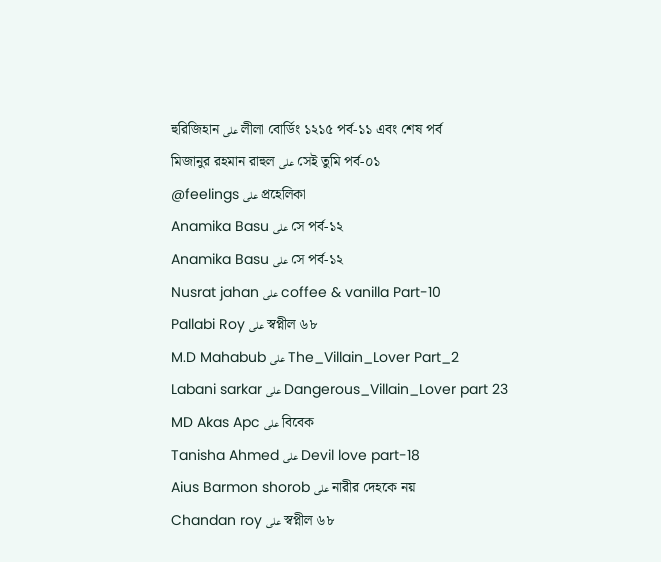হুরিজিহান على লীলা বোর্ডিং ১২১৫ পর্ব-১১ এবং শেষ পর্ব
মিজানুর রহমান রাহুল على সেই তুমি পর্ব-০১
@feelings على প্রহেলিকা
Anamika Basu على সে পর্ব-১২
Anamika Basu على সে পর্ব-১২
Nusrat jahan على coffee & vanilla Part-10
Pallabi Roy على স্বপ্নীল ৬৮
M.D Mahabub على The_Villain_Lover Part_2
Labani sarkar على Dangerous_Villain_Lover part 23
MD Akas Apc على বিবেক
Tanisha Ahmed على Devil love part-18
Aius Barmon shorob على নারীর দেহকে নয়
Chandan roy على স্বপ্নীল ৬৮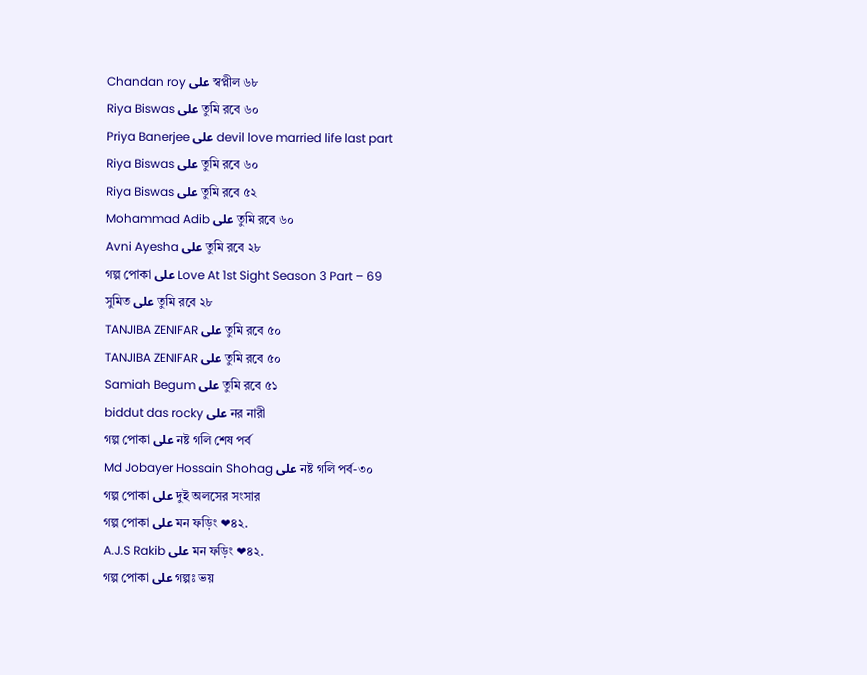Chandan roy على স্বপ্নীল ৬৮
Riya Biswas على তুমি রবে ৬০
Priya Banerjee على devil love married life last part
Riya Biswas على তুমি রবে ৬০
Riya Biswas على তুমি রবে ৫২
Mohammad Adib على তুমি রবে ৬০
Avni Ayesha على তুমি রবে ২৮
গল্প পোকা على Love At 1st Sight Season 3 Part – 69
সুমিত على তুমি রবে ২৮
TANJIBA ZENIFAR على তুমি রবে ৫০
TANJIBA ZENIFAR على তুমি রবে ৫০
Samiah Begum على তুমি রবে ৫১
biddut das rocky على নর নারী
গল্প পোকা على নষ্ট গলি শেষ পর্ব
Md Jobayer Hossain Shohag على নষ্ট গলি পর্ব-৩০
গল্প পোকা على দুই অলসের সংসার
গল্প পোকা على মন ফড়িং ❤৪২.
A.J.S Rakib على মন ফড়িং ❤৪২.
গল্প পোকা على গল্পঃ ভয়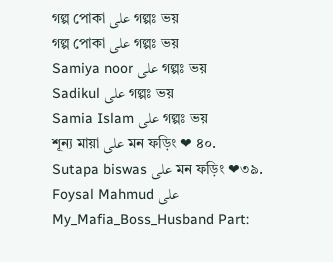গল্প পোকা على গল্পঃ ভয়
গল্প পোকা على গল্পঃ ভয়
Samiya noor على গল্পঃ ভয়
Sadikul على গল্পঃ ভয়
Samia Islam على গল্পঃ ভয়
শূন্য মায়া على মন ফড়িং ❤ ৪০.
Sutapa biswas على মন ফড়িং ❤৩৯.
Foysal Mahmud على My_Mafia_Boss_Husband Part: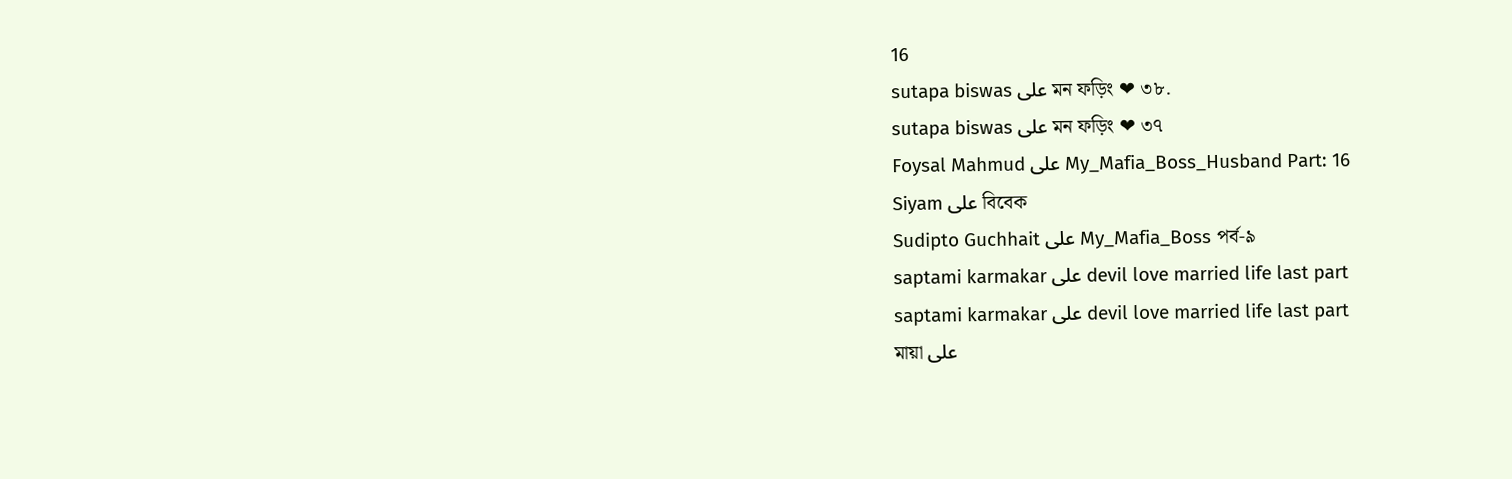16
sutapa biswas على মন ফড়িং ❤ ৩৮.
sutapa biswas على মন ফড়িং ❤ ৩৭
Foysal Mahmud على My_Mafia_Boss_Husband Part: 16
Siyam على বিবেক
Sudipto Guchhait على My_Mafia_Boss পর্ব-৯
saptami karmakar على devil love married life last part
saptami karmakar على devil love married life last part
মায়া على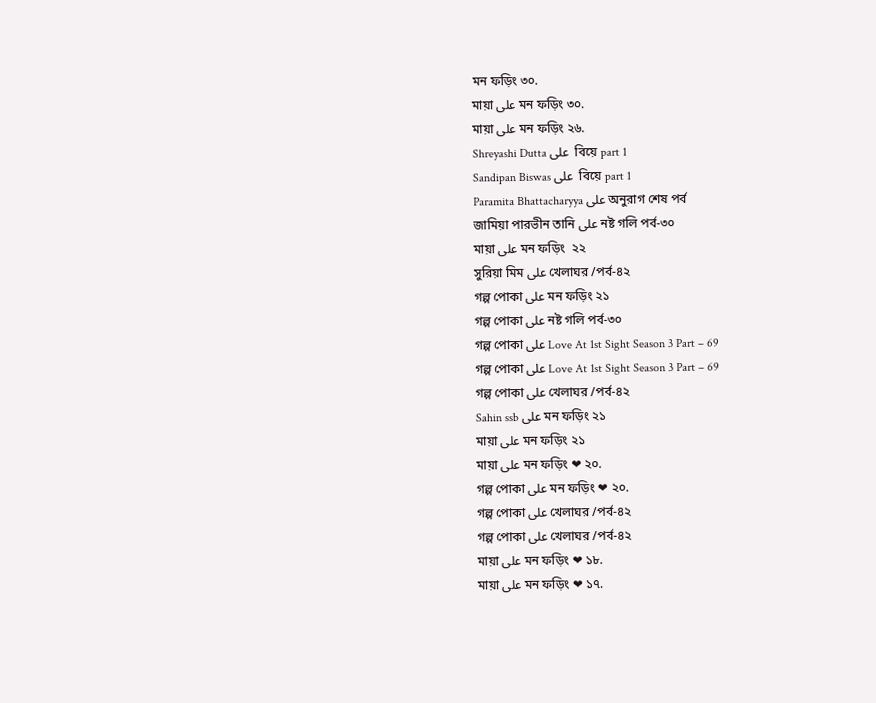মন ফড়িং ৩০.
মায়া على মন ফড়িং ৩০.
মায়া على মন ফড়িং ২৬.
Shreyashi Dutta على  বিয়ে part 1
Sandipan Biswas على  বিয়ে part 1
Paramita Bhattacharyya على অনুরাগ শেষ পর্ব
জামিয়া পারভীন তানি على নষ্ট গলি পর্ব-৩০
মায়া على মন ফড়িং  ২২
সুরিয়া মিম على খেলাঘর /পর্ব-৪২
গল্প পোকা على মন ফড়িং ২১
গল্প পোকা على নষ্ট গলি পর্ব-৩০
গল্প পোকা على Love At 1st Sight Season 3 Part – 69
গল্প পোকা على Love At 1st Sight Season 3 Part – 69
গল্প পোকা على খেলাঘর /পর্ব-৪২
Sahin ssb على মন ফড়িং ২১
মায়া على মন ফড়িং ২১
মায়া على মন ফড়িং ❤ ২০.
গল্প পোকা على মন ফড়িং ❤ ২০.
গল্প পোকা على খেলাঘর /পর্ব-৪২
গল্প পোকা على খেলাঘর /পর্ব-৪২
মায়া على মন ফড়িং ❤ ১৮.
মায়া على মন ফড়িং ❤ ১৭.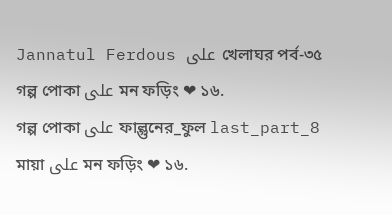Jannatul Ferdous على খেলাঘর পর্ব-৩৫
গল্প পোকা على মন ফড়িং ❤ ১৬.
গল্প পোকা على ফাল্গুনের_ফুল last_part_8
মায়া على মন ফড়িং ❤ ১৬.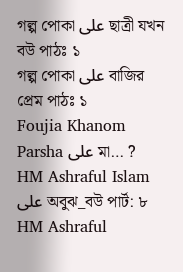গল্প পোকা على ছাত্রী যখন বউ পাঠঃ ১
গল্প পোকা على বাজির প্রেম পাঠঃ ১
Foujia Khanom Parsha على মা… ?
HM Ashraful Islam على অবুঝ_বউ পার্ট: ৮
HM Ashraful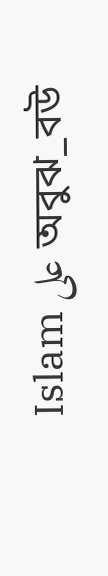Islam على অবুঝ_বউ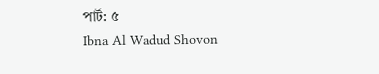পার্ট: ৫
Ibna Al Wadud Shovon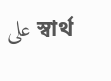على স্বার্থ